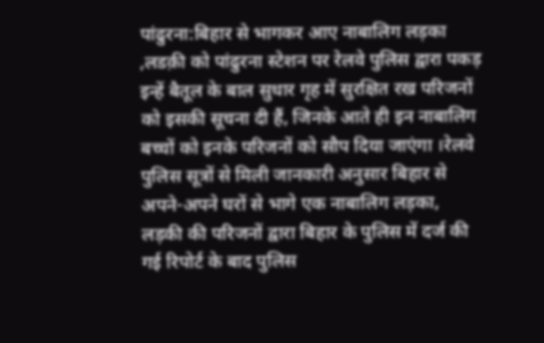पांढुरना:बिहार से भागकर आए नाबालिग लड़का ,लडक़ी को पांढुरना स्टेशन पर रेलवे पुलिस द्वारा पकड़ इन्हें बैतूल के बाल सुधार गृह में सुरक्षित रख परिजनों को इसकी सूचना दी हैं, जिनके आते ही इन नाबालिग बच्चों को इनके परिजनों को सौप दिया जाएंगा ।रेलवे पुलिस सूत्रों से मिली जानकारी अनुसार बिहार से अपने-अपने घरों से भागे एक नाबालिग लड़का, लड़की की परिजनों द्वारा बिहार के पुलिस में दर्ज की गई रिपोर्ट के बाद पुलिस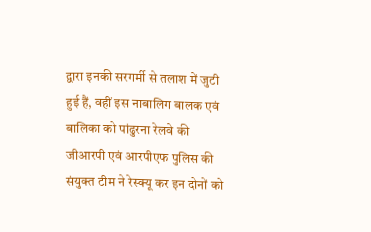द्वारा इनकी सरगर्मी से तलाश में जुटी हुई हैं, वहीं इस नाबालिग बालक एवं बालिका को पांढुरना रेलवे की जीआरपी एवं आरपीएफ पुलिस की संयुक्त टीम ने रेस्क्यू कर इन दोनों को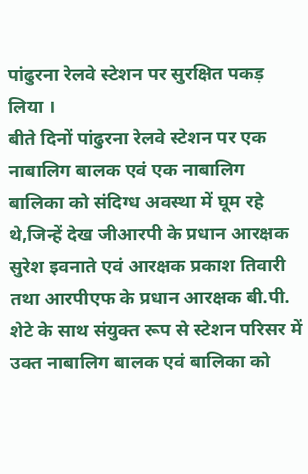पांढुरना रेलवे स्टेशन पर सुरक्षित पकड़ लिया ।
बीते दिनों पांढुरना रेलवे स्टेशन पर एक नाबालिग बालक एवं एक नाबालिग बालिका को संदिग्ध अवस्था में घूम रहे थे,जिन्हें देख जीआरपी के प्रधान आरक्षक सुरेश इवनाते एवं आरक्षक प्रकाश तिवारी तथा आरपीएफ के प्रधान आरक्षक बी.पी. शेटे के साथ संयुक्त रूप से स्टेशन परिसर में उक्त नाबालिग बालक एवं बालिका को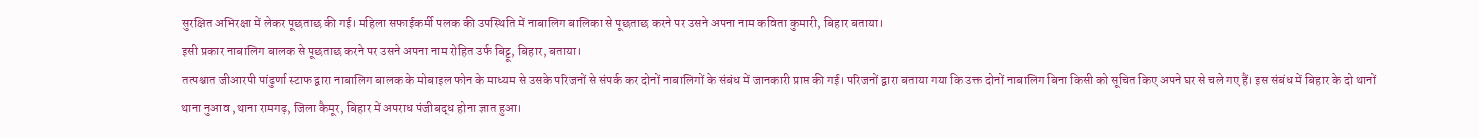सुरक्षित अभिरक्षा में लेकर पूछताछ की गई। महिला सफाईकर्मी पलक की उपस्थिति में नाबालिग बालिका से पूछताछ करने पर उसने अपना नाम कविता कुमारी, बिहार बताया।
इसी प्रकार नाबालिग बालक से पूछताछ करने पर उसने अपना नाम रोहित उर्फ बिट्टू, बिहार, बताया।
तत्पश्चात जीआरपी पांढुर्णा स्टाफ द्वारा नाबालिग बालक के मोबाइल फोन के माध्यम से उसके परिजनों से संपर्क कर दोनों नाबालिगों के संबंध में जानकारी प्राप्त की गई। परिजनों द्वारा बताया गया कि उक्त दोनों नाबालिग बिना किसी को सूचित किए अपने घर से चले गए हैं। इस संबंध में बिहार के दो थानों थाना नुआव ,थाना रामगढ़, जिला कैमूर, बिहार में अपराध पंजीबद्ध होना ज्ञात हुआ।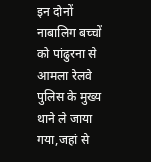इन दोनों नाबालिग बच्चों को पांढुरना से आमला रेलवे पुलिस के मुख्य थाने ले जाया गया,जहां से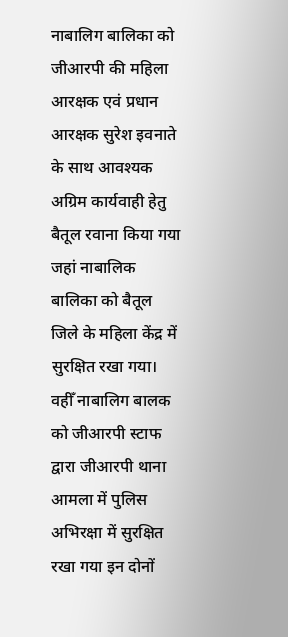नाबालिग बालिका को जीआरपी की महिला आरक्षक एवं प्रधान आरक्षक सुरेश इवनाते के साथ आवश्यक अग्रिम कार्यवाही हेतु बैतूल रवाना किया गया जहां नाबालिक बालिका को बैतूल जिले के महिला केंद्र में सुरक्षित रखा गया।
वहीँ नाबालिग बालक को जीआरपी स्टाफ द्वारा जीआरपी थाना आमला में पुलिस अभिरक्षा में सुरक्षित रखा गया इन दोनों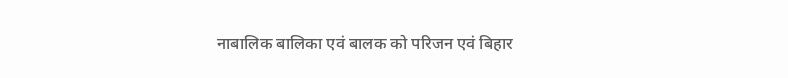नाबालिक बालिका एवं बालक को परिजन एवं बिहार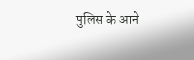पुलिस के आने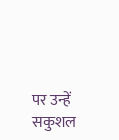पर उन्हें सकुशल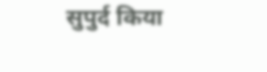सुपुर्द किया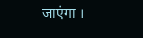जाएंगा ।